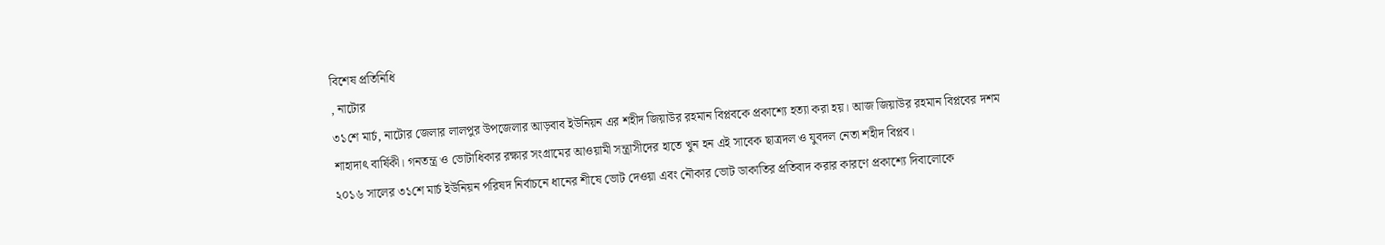বিশেষ প্রতিনিধি
, নাটোর
৩১শে মার্চ, নাটোর জেলার লালপুর উপজেলার আড়বাব ইউনিয়ন এর শহীদ জিয়াউর রহমান বিপ্লবকে প্রকাশ্যে হত্যা করা হয়। আজ জিয়াউর রহমান বিপ্লবের দশম শাহাদাৎ বার্ষিকী। গনতন্ত্র ও ভোটাধিকার রক্ষার সংগ্রামের আওয়ামী সন্ত্রাসীদের হাতে খুন হন এই সাবেক ছাত্রদল ও যুবদল নেতা শহীদ বিপ্লব।
২০১৬ সালের ৩১শে মার্চ ইউনিয়ন পরিষদ নির্বাচনে ধানের শীষে ভোট দেওয়া এবং নৌকার ভোট ডাকাতির প্রতিবাদ করার কারণে প্রকাশ্যে দিবালোকে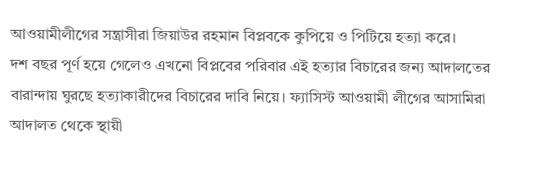আওয়ামীলীগের সন্ত্রাসীরা জিয়াউর রহমান বিপ্লবকে কুপিয়ে ও পিটিয়ে হত্যা করে।
দশ বছর পূর্ণ হয়ে গেলেও এখনো বিপ্লবের পরিবার এই হত্যার বিচারের জন্য আদালতের বারান্দায় ঘুরছে হত্যাকারীদের বিচারের দাবি নিয়ে। ফ্যাসিস্ট আওয়ামী লীগের আসামিরা আদালত থেকে স্থায়ী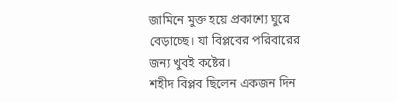জামিনে মুক্ত হয়ে প্রকাশ্যে ঘুরে বেড়াচ্ছে। যা বিপ্লবের পরিবারের জন্য খুবই কষ্টের।
শহীদ বিপ্লব ছিলেন একজন দিন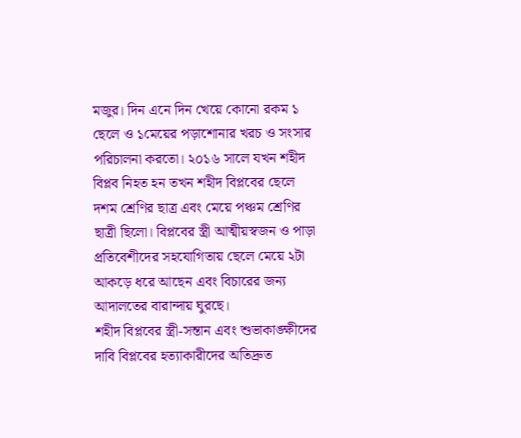মজুর। দিন এনে দিন খেয়ে কোনো রকম ১ ছেলে ও ১মেয়ের পড়াশোনার খরচ ও সংসার পরিচালনা করতো। ২০১৬ সালে যখন শহীদ বিপ্লব নিহত হন তখন শহীদ বিপ্লবের ছেলে দশম শ্রেণির ছাত্র এবং মেয়ে পঞ্চম শ্রেণির ছাত্রী ছিলো। বিপ্লবের স্ত্রী আত্মীয়স্বজন ও পাড়া প্রতিবেশীদের সহযোগিতায় ছেলে মেয়ে ২টা আকড়ে ধরে আছেন এবং বিচারের জন্য আদালতের বারান্দায় ঘুরছে।
শহীদ বিপ্লবের স্ত্রী-সন্তান এবং শুভাকাঙ্ক্ষীদের দাবি বিপ্লবের হত্যাকারীদের অতিদ্রুত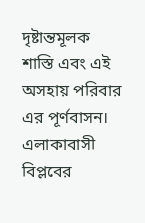দৃষ্টান্তমূলক শাস্তি এবং এই অসহায় পরিবার এর পূর্ণবাসন। এলাকাবাসী বিপ্লবের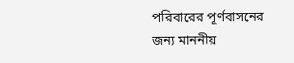পরিবারের পূর্ণবাসনের জন্য মাননীয়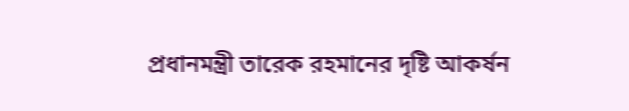প্রধানমন্ত্রী তারেক রহমানের দৃষ্টি আকর্ষন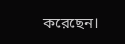করেছেন।